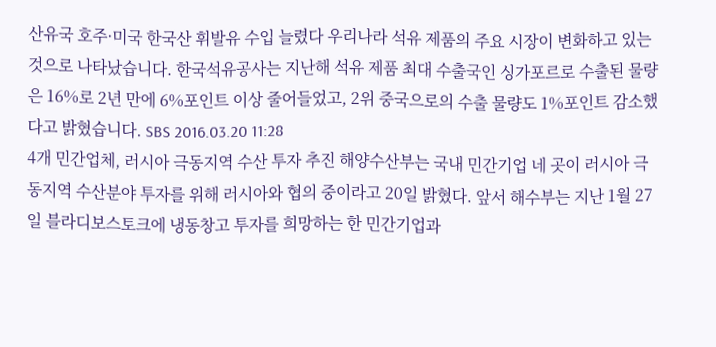산유국 호주·미국 한국산 휘발유 수입 늘렸다 우리나라 석유 제품의 주요 시장이 변화하고 있는 것으로 나타났습니다. 한국석유공사는 지난해 석유 제품 최대 수출국인 싱가포르로 수출된 물량은 16%로 2년 만에 6%포인트 이상 줄어들었고, 2위 중국으로의 수출 물량도 1%포인트 감소했다고 밝혔습니다. SBS 2016.03.20 11:28
4개 민간업체, 러시아 극동지역 수산 투자 추진 해양수산부는 국내 민간기업 네 곳이 러시아 극동지역 수산분야 투자를 위해 러시아와 협의 중이라고 20일 밝혔다. 앞서 해수부는 지난 1월 27일 블라디보스토크에 냉동창고 투자를 희망하는 한 민간기업과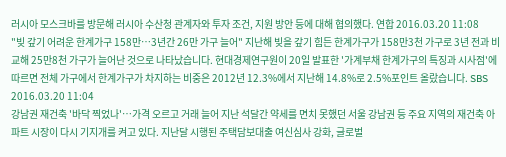러시아 모스크바를 방문해 러시아 수산청 관계자와 투자 조건, 지원 방안 등에 대해 협의했다. 연합 2016.03.20 11:08
"빚 갚기 어려운 한계가구 158만…3년간 26만 가구 늘어" 지난해 빚을 갚기 힘든 한계가구가 158만3천 가구로 3년 전과 비교해 25만8천 가구가 늘어난 것으로 나타났습니다. 현대경제연구원이 20일 발표한 '가계부채 한계가구의 특징과 시사점'에 따르면 전체 가구에서 한계가구가 차지하는 비중은 2012년 12.3%에서 지난해 14.8%로 2.5%포인트 올랐습니다. SBS 2016.03.20 11:04
강남권 재건축 '바닥 찍었나'…가격 오르고 거래 늘어 지난 석달간 약세를 면치 못했던 서울 강남권 등 주요 지역의 재건축 아파트 시장이 다시 기지개를 켜고 있다. 지난달 시행된 주택담보대출 여신심사 강화, 글로벌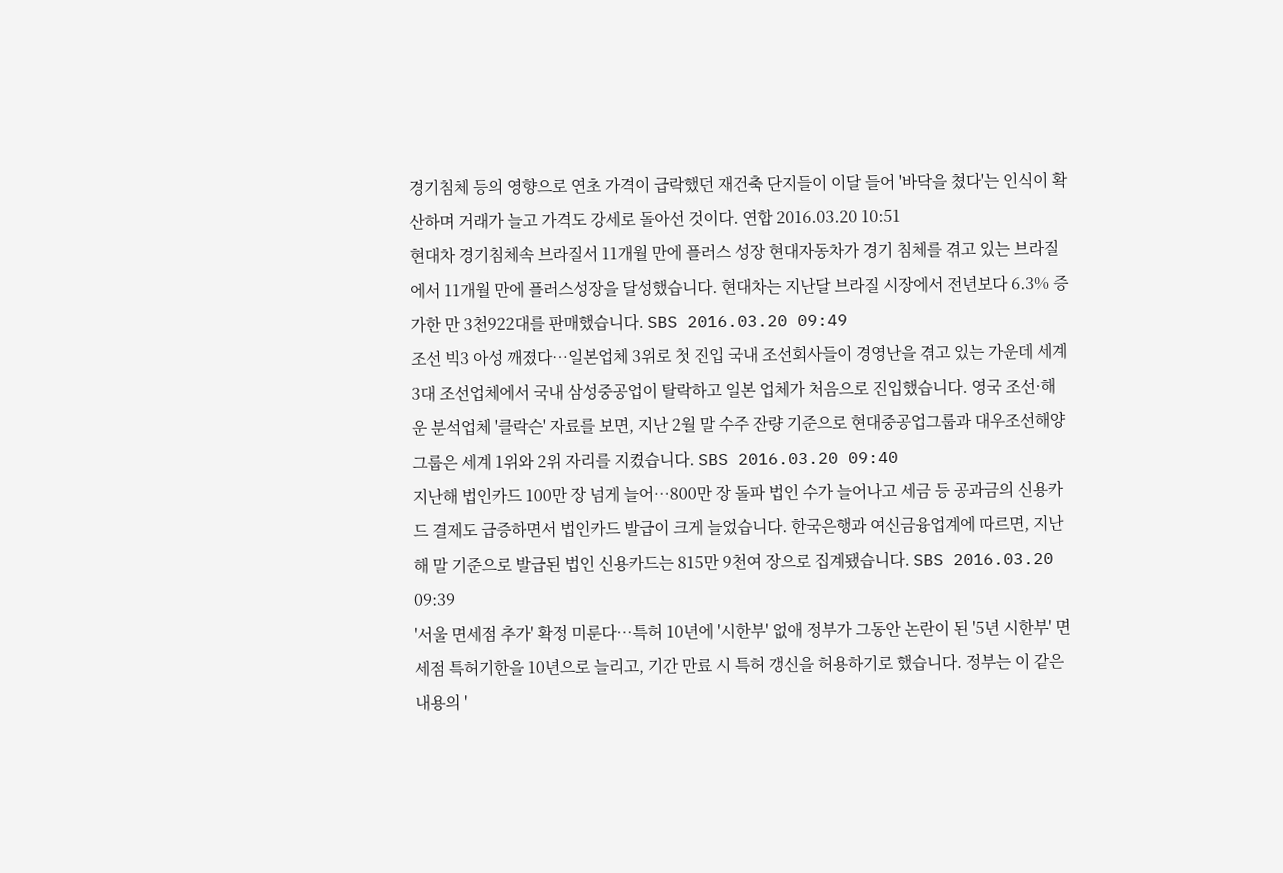경기침체 등의 영향으로 연초 가격이 급락했던 재건축 단지들이 이달 들어 '바닥을 쳤다'는 인식이 확산하며 거래가 늘고 가격도 강세로 돌아선 것이다. 연합 2016.03.20 10:51
현대차 경기침체속 브라질서 11개월 만에 플러스 성장 현대자동차가 경기 침체를 겪고 있는 브라질에서 11개월 만에 플러스성장을 달성했습니다. 현대차는 지난달 브라질 시장에서 전년보다 6.3% 증가한 만 3천922대를 판매했습니다. SBS 2016.03.20 09:49
조선 빅3 아성 깨졌다…일본업체 3위로 첫 진입 국내 조선회사들이 경영난을 겪고 있는 가운데 세계 3대 조선업체에서 국내 삼성중공업이 탈락하고 일본 업체가 처음으로 진입했습니다. 영국 조선·해운 분석업체 '클락슨' 자료를 보면, 지난 2월 말 수주 잔량 기준으로 현대중공업그룹과 대우조선해양그룹은 세계 1위와 2위 자리를 지켰습니다. SBS 2016.03.20 09:40
지난해 법인카드 100만 장 넘게 늘어…800만 장 돌파 법인 수가 늘어나고 세금 등 공과금의 신용카드 결제도 급증하면서 법인카드 발급이 크게 늘었습니다. 한국은행과 여신금융업계에 따르면, 지난해 말 기준으로 발급된 법인 신용카드는 815만 9천여 장으로 집계됐습니다. SBS 2016.03.20 09:39
'서울 면세점 추가' 확정 미룬다…특허 10년에 '시한부' 없애 정부가 그동안 논란이 된 '5년 시한부' 면세점 특허기한을 10년으로 늘리고, 기간 만료 시 특허 갱신을 허용하기로 했습니다. 정부는 이 같은 내용의 '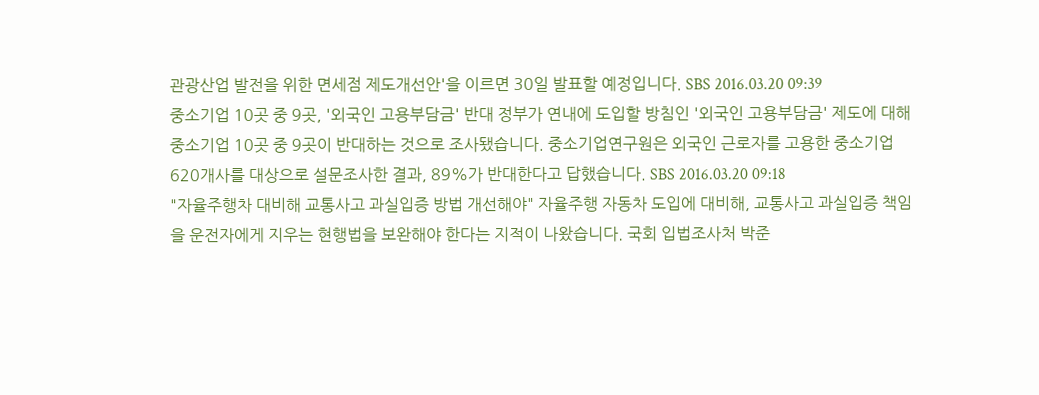관광산업 발전을 위한 면세점 제도개선안'을 이르면 30일 발표할 예정입니다. SBS 2016.03.20 09:39
중소기업 10곳 중 9곳, '외국인 고용부담금' 반대 정부가 연내에 도입할 방침인 '외국인 고용부담금' 제도에 대해 중소기업 10곳 중 9곳이 반대하는 것으로 조사됐습니다. 중소기업연구원은 외국인 근로자를 고용한 중소기업 620개사를 대상으로 설문조사한 결과, 89%가 반대한다고 답했습니다. SBS 2016.03.20 09:18
"자율주행차 대비해 교통사고 과실입증 방법 개선해야" 자율주행 자동차 도입에 대비해, 교통사고 과실입증 책임을 운전자에게 지우는 현행법을 보완해야 한다는 지적이 나왔습니다. 국회 입법조사처 박준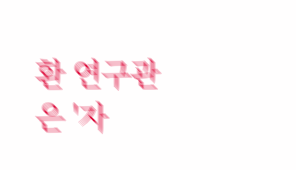환 연구관은 '자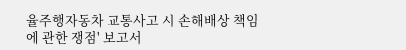율주행자동차 교통사고 시 손해배상 책임에 관한 쟁점' 보고서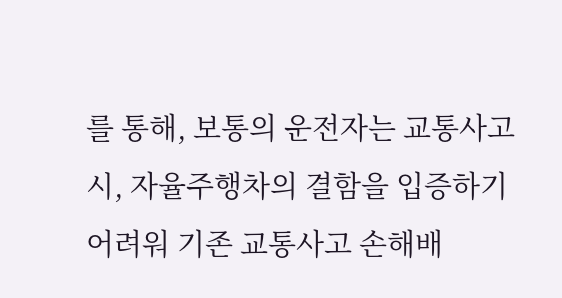를 통해, 보통의 운전자는 교통사고 시, 자율주행차의 결함을 입증하기 어려워 기존 교통사고 손해배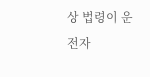상 법령이 운전자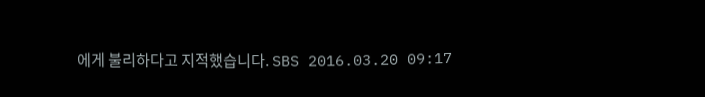에게 불리하다고 지적했습니다. SBS 2016.03.20 09:17